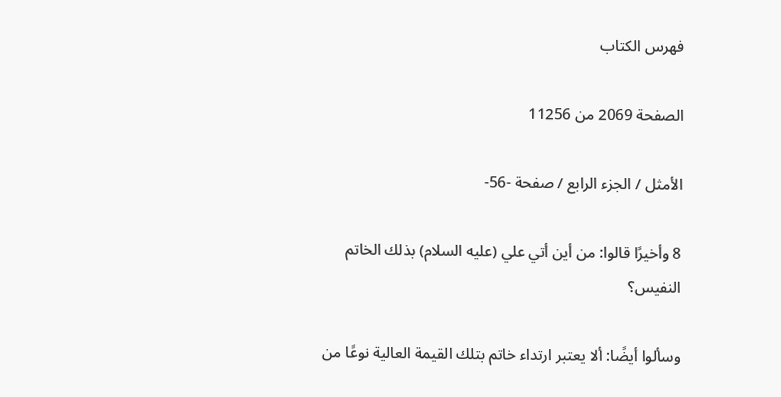فهرس الكتاب

الصفحة 2069 من 11256

الأمثل / الجزء الرابع / صفحة -56-

8 وأخيرًا قالوا: من أين أتي علي (عليه السلام) بذلك الخاتم النفيس؟

وسألوا أيضًا: ألا يعتبر ارتداء خاتم بتلك القيمة العالية نوعًا من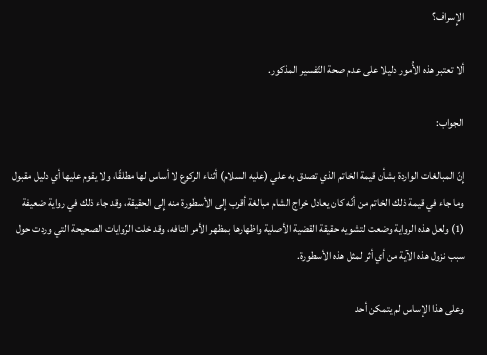الإِسراف؟

ألا تعتبر هذه الأُمور دليلا على عدم صحة التّفسير المذكور.

الجواب:

إِنّ المبالغات الواردة بشأن قيمة الخاتم الذي تصدق به علي (عليه السلام) أثناء الركوع لا أساس لها مطلقًا، ولا يقوم عليها أي دليل مقبول وما جاء في قيمة ذلك الخاتم من أنّه كان يعادل خراج الشام مبالغة أقرب إِلى الأسطورة منه إِلى الحقيقة، وقد جاء ذلك في رواية ضعيفة (1) ولعل هذه الرواية وضعت لتشويه حقيقة القضية الأصلية واظهارها بمظهر الأمر التافه، وقد خلت الرّوايات الصحيحة التي وردت حول سبب نزول هذه الآية من أي أثر لمثل هذه الأسطورة.

وعلى هذا الإساس لم يتمكن أحد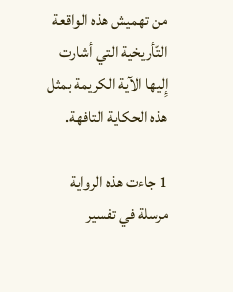من تهميش هذه الواقعة التّأريخية التي أشارت إِليها الآية الكريمة بمثل هذه الحكاية التافهة.

1 جاءت هذه الرواية مرسلة في تفسير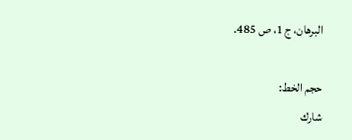البرهان، ج 1، ص 485.

حجم الخط:
شارك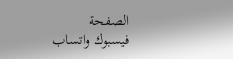الصفحة
فيسبوك واتساب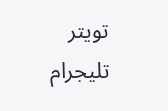تويتر تليجرام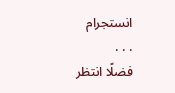انستجرام
. . .
فضلًا انتظر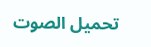تحميل الصوت